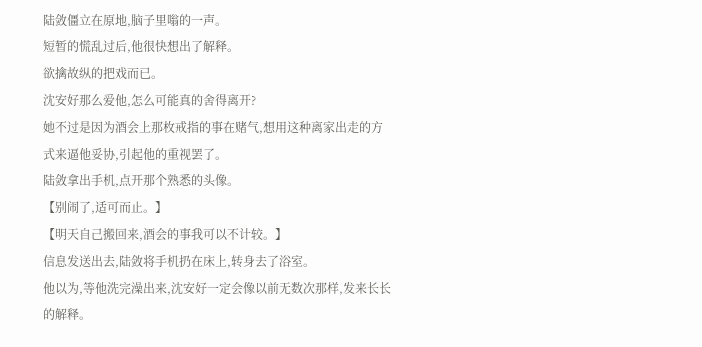陆敛僵立在原地,脑子里嗡的一声。
短暂的慌乱过后,他很快想出了解释。
欲擒故纵的把戏而已。
沈安好那么爱他,怎么可能真的舍得离开?
她不过是因为酒会上那枚戒指的事在赌气,想用这种离家出走的方式来逼他妥协,引起他的重视罢了。
陆敛拿出手机,点开那个熟悉的头像。
【别闹了,适可而止。】
【明天自己搬回来,酒会的事我可以不计较。】
信息发送出去,陆敛将手机扔在床上,转身去了浴室。
他以为,等他洗完澡出来,沈安好一定会像以前无数次那样,发来长长的解释。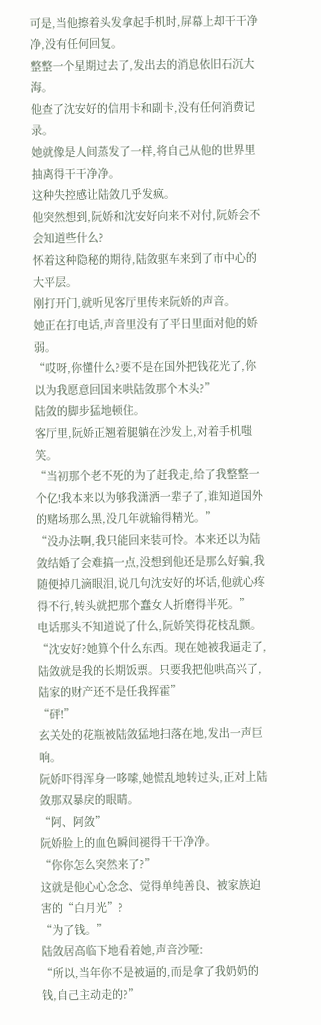可是,当他擦着头发拿起手机时,屏幕上却干干净净,没有任何回复。
整整一个星期过去了,发出去的消息依旧石沉大海。
他查了沈安好的信用卡和副卡,没有任何消费记录。
她就像是人间蒸发了一样,将自己从他的世界里抽离得干干净净。
这种失控感让陆敛几乎发疯。
他突然想到,阮娇和沈安好向来不对付,阮娇会不会知道些什么?
怀着这种隐秘的期待,陆敛驱车来到了市中心的大平层。
刚打开门,就听见客厅里传来阮娇的声音。
她正在打电话,声音里没有了平日里面对他的娇弱。
“哎呀,你懂什么?要不是在国外把钱花光了,你以为我愿意回国来哄陆敛那个木头?”
陆敛的脚步猛地顿住。
客厅里,阮娇正翘着腿躺在沙发上,对着手机嗤笑。
“当初那个老不死的为了赶我走,给了我整整一个亿!我本来以为够我潇洒一辈子了,谁知道国外的赌场那么黑,没几年就输得精光。”
“没办法啊,我只能回来装可怜。本来还以为陆敛结婚了会难搞一点,没想到他还是那么好骗,我随便掉几滴眼泪,说几句沈安好的坏话,他就心疼得不行,转头就把那个蠢女人折磨得半死。”
电话那头不知道说了什么,阮娇笑得花枝乱颤。
“沈安好?她算个什么东西。现在她被我逼走了,陆敛就是我的长期饭票。只要我把他哄高兴了,陆家的财产还不是任我挥霍”
“砰!”
玄关处的花瓶被陆敛猛地扫落在地,发出一声巨响。
阮娇吓得浑身一哆嗦,她慌乱地转过头,正对上陆敛那双暴戾的眼睛。
“阿、阿敛”
阮娇脸上的血色瞬间褪得干干净净。
“你你怎么突然来了?”
这就是他心心念念、觉得单纯善良、被家族迫害的“白月光”?
“为了钱。”
陆敛居高临下地看着她,声音沙哑:
“所以,当年你不是被逼的,而是拿了我奶奶的钱,自己主动走的?”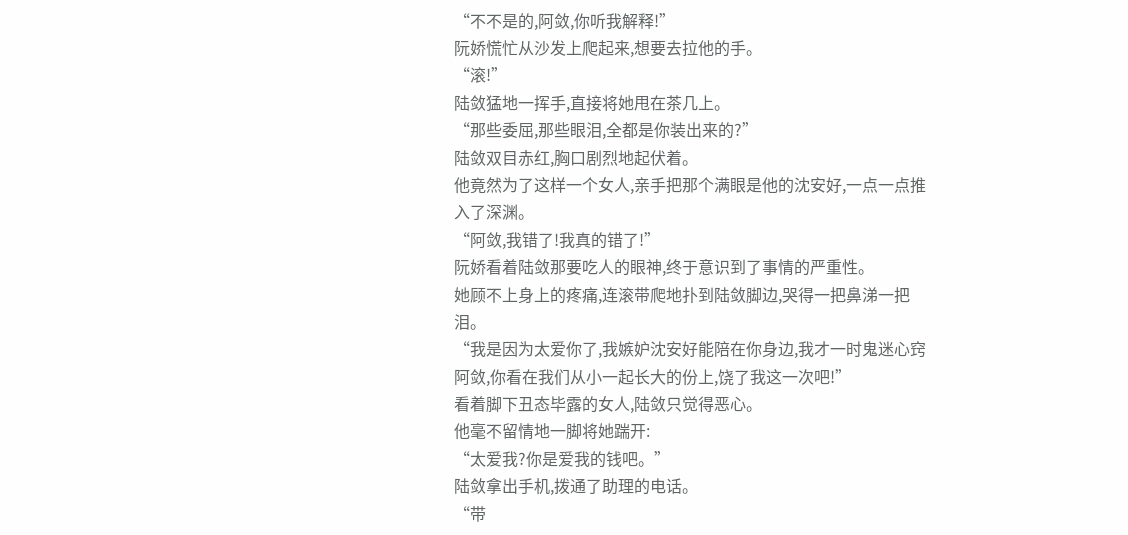“不不是的,阿敛,你听我解释!”
阮娇慌忙从沙发上爬起来,想要去拉他的手。
“滚!”
陆敛猛地一挥手,直接将她甩在茶几上。
“那些委屈,那些眼泪,全都是你装出来的?”
陆敛双目赤红,胸口剧烈地起伏着。
他竟然为了这样一个女人,亲手把那个满眼是他的沈安好,一点一点推入了深渊。
“阿敛,我错了!我真的错了!”
阮娇看着陆敛那要吃人的眼神,终于意识到了事情的严重性。
她顾不上身上的疼痛,连滚带爬地扑到陆敛脚边,哭得一把鼻涕一把泪。
“我是因为太爱你了,我嫉妒沈安好能陪在你身边,我才一时鬼迷心窍阿敛,你看在我们从小一起长大的份上,饶了我这一次吧!”
看着脚下丑态毕露的女人,陆敛只觉得恶心。
他毫不留情地一脚将她踹开:
“太爱我?你是爱我的钱吧。”
陆敛拿出手机,拨通了助理的电话。
“带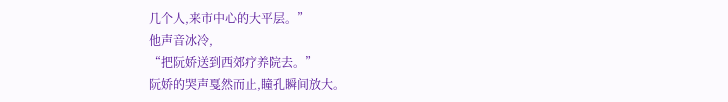几个人,来市中心的大平层。”
他声音冰冷,
“把阮娇送到西郊疗养院去。”
阮娇的哭声戛然而止,瞳孔瞬间放大。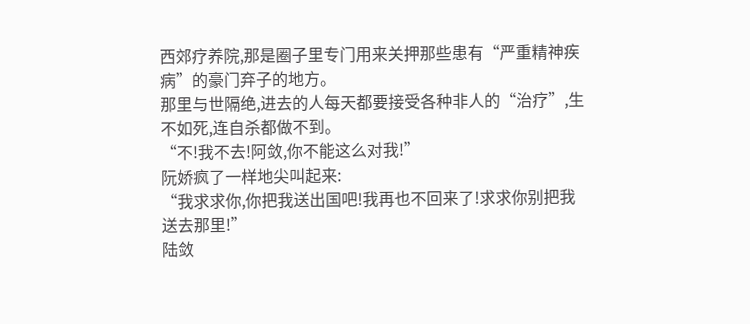西郊疗养院,那是圈子里专门用来关押那些患有“严重精神疾病”的豪门弃子的地方。
那里与世隔绝,进去的人每天都要接受各种非人的“治疗”,生不如死,连自杀都做不到。
“不!我不去!阿敛,你不能这么对我!”
阮娇疯了一样地尖叫起来:
“我求求你,你把我送出国吧!我再也不回来了!求求你别把我送去那里!”
陆敛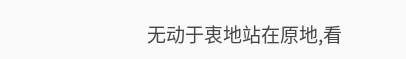无动于衷地站在原地,看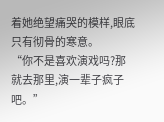着她绝望痛哭的模样,眼底只有彻骨的寒意。
“你不是喜欢演戏吗?那就去那里,演一辈子疯子吧。”